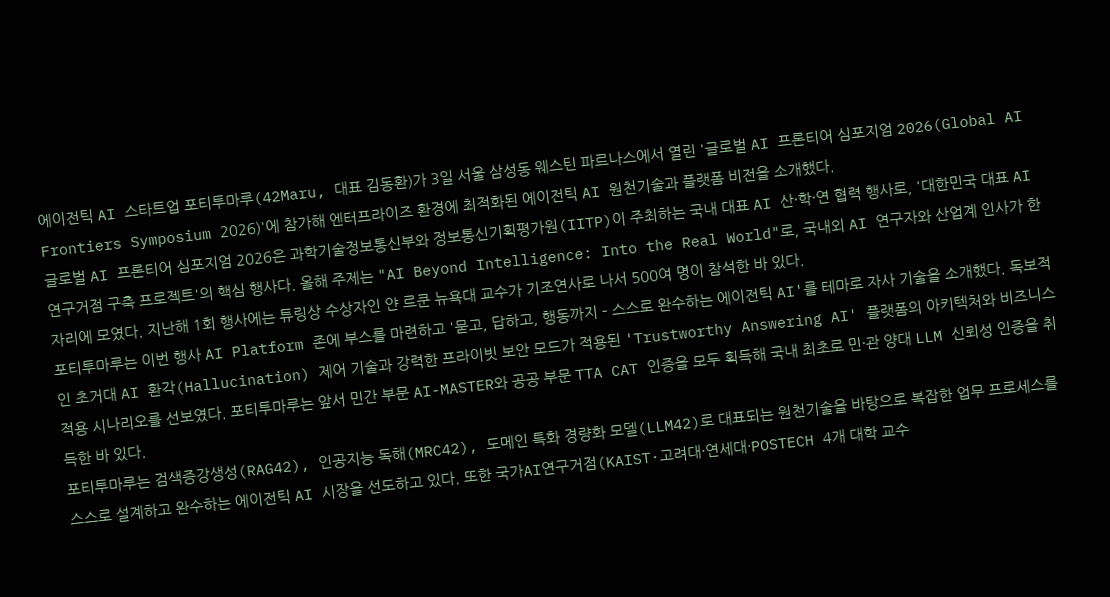에이전틱 AI 스타트업 포티투마루(42Maru, 대표 김동환)가 3일 서울 삼성동 웨스틴 파르나스에서 열린 '글로벌 AI 프론티어 심포지엄 2026(Global AI Frontiers Symposium 2026)'에 참가해 엔터프라이즈 환경에 최적화된 에이전틱 AI 원천기술과 플랫폼 비전을 소개했다.
글로벌 AI 프론티어 심포지엄 2026은 과학기술정보통신부와 정보통신기획평가원(IITP)이 주최하는 국내 대표 AI 산·학·연 협력 행사로, '대한민국 대표 AI 연구거점 구축 프로젝트'의 핵심 행사다. 올해 주제는 "AI Beyond Intelligence: Into the Real World"로, 국내외 AI 연구자와 산업계 인사가 한자리에 모였다. 지난해 1회 행사에는 튜링상 수상자인 얀 르쿤 뉴욕대 교수가 기조연사로 나서 500여 명이 참석한 바 있다.
포티투마루는 이번 행사 AI Platform 존에 부스를 마련하고 '묻고, 답하고, 행동까지 – 스스로 완수하는 에이전틱 AI'를 테마로 자사 기술을 소개했다. 독보적인 초거대 AI 환각(Hallucination) 제어 기술과 강력한 프라이빗 보안 모드가 적용된 'Trustworthy Answering AI' 플랫폼의 아키텍처와 비즈니스 적용 시나리오를 선보였다. 포티투마루는 앞서 민간 부문 AI-MASTER와 공공 부문 TTA CAT 인증을 모두 획득해 국내 최초로 민·관 양대 LLM 신뢰성 인증을 취득한 바 있다.
포티투마루는 검색증강생성(RAG42), 인공지능 독해(MRC42), 도메인 특화 경량화 모델(LLM42)로 대표되는 원천기술을 바탕으로 복잡한 업무 프로세스를 스스로 설계하고 완수하는 에이전틱 AI 시장을 선도하고 있다. 또한 국가AI연구거점(KAIST·고려대·연세대·POSTECH 4개 대학 교수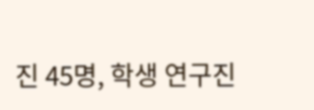진 45명, 학생 연구진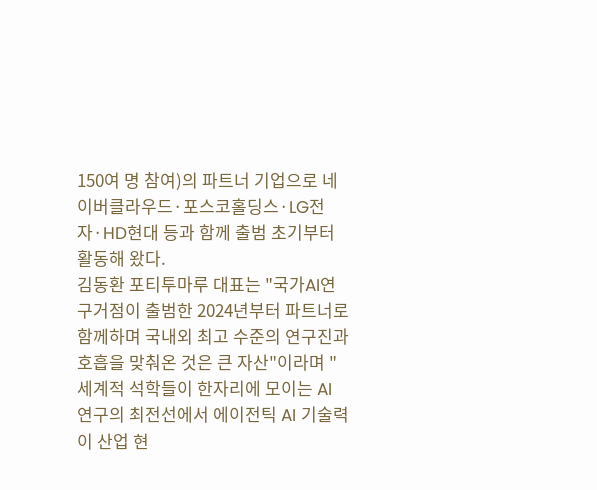150여 명 참여)의 파트너 기업으로 네이버클라우드·포스코홀딩스·LG전자·HD현대 등과 함께 출범 초기부터 활동해 왔다.
김동환 포티투마루 대표는 "국가AI연구거점이 출범한 2024년부터 파트너로 함께하며 국내외 최고 수준의 연구진과 호흡을 맞춰온 것은 큰 자산"이라며 "세계적 석학들이 한자리에 모이는 AI 연구의 최전선에서 에이전틱 AI 기술력이 산업 현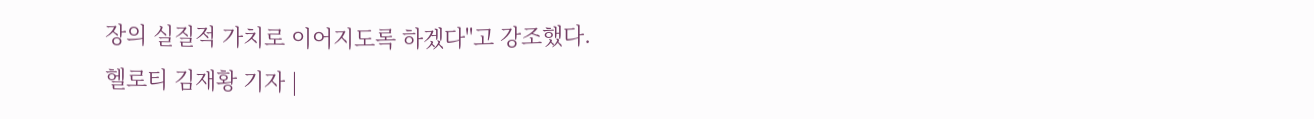장의 실질적 가치로 이어지도록 하겠다"고 강조했다.
헬로티 김재황 기자 |